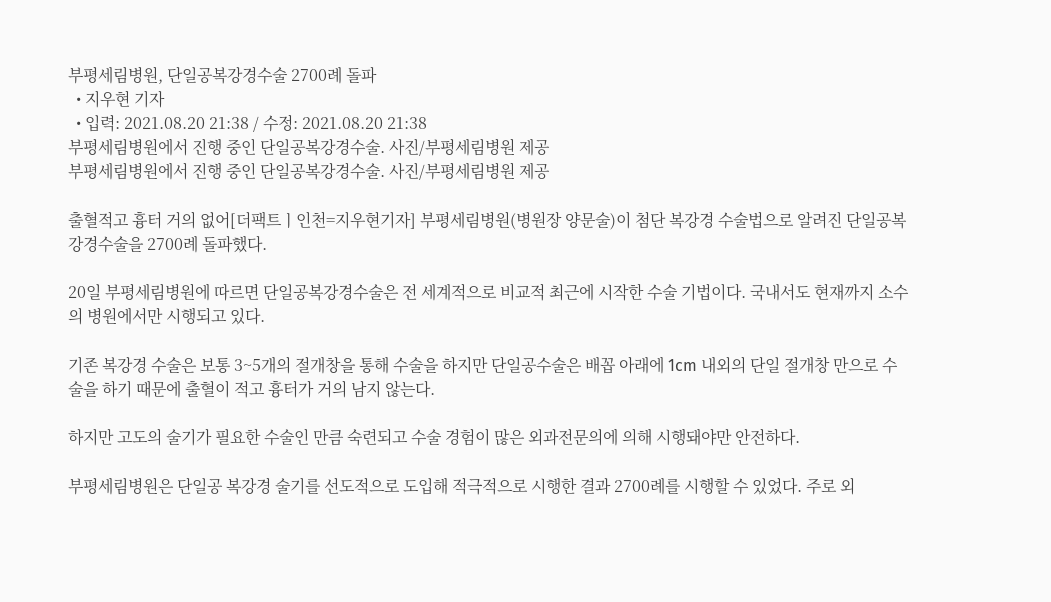부평세림병원, 단일공복강경수술 2700례 돌파
  • 지우현 기자
  • 입력: 2021.08.20 21:38 / 수정: 2021.08.20 21:38
부평세림병원에서 진행 중인 단일공복강경수술. 사진/부평세림병원 제공
부평세림병원에서 진행 중인 단일공복강경수술. 사진/부평세림병원 제공

출혈적고 흉터 거의 없어[더팩트ㅣ인천=지우현기자] 부평세림병원(병원장 양문술)이 첨단 복강경 수술법으로 알려진 단일공복강경수술을 2700례 돌파했다.

20일 부평세림병원에 따르면 단일공복강경수술은 전 세계적으로 비교적 최근에 시작한 수술 기법이다. 국내서도 현재까지 소수의 병원에서만 시행되고 있다.

기존 복강경 수술은 보통 3~5개의 절개창을 통해 수술을 하지만 단일공수술은 배꼽 아래에 1cm 내외의 단일 절개창 만으로 수술을 하기 때문에 출혈이 적고 흉터가 거의 남지 않는다.

하지만 고도의 술기가 필요한 수술인 만큼 숙련되고 수술 경험이 많은 외과전문의에 의해 시행돼야만 안전하다.

부평세림병원은 단일공 복강경 술기를 선도적으로 도입해 적극적으로 시행한 결과 2700례를 시행할 수 있었다. 주로 외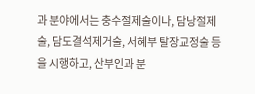과 분야에서는 충수절제술이나, 담낭절제술, 담도결석제거술, 서혜부 탈장교정술 등을 시행하고, 산부인과 분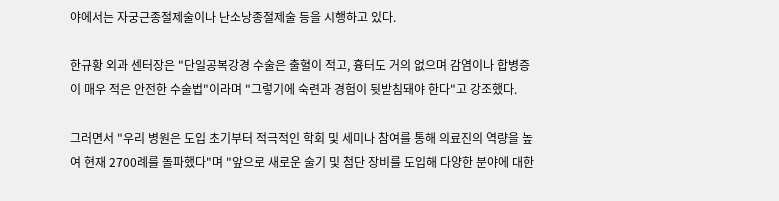야에서는 자궁근종절제술이나 난소낭종절제술 등을 시행하고 있다.

한규황 외과 센터장은 "단일공복강경 수술은 출혈이 적고, 흉터도 거의 없으며 감염이나 합병증이 매우 적은 안전한 수술법"이라며 "그렇기에 숙련과 경험이 뒷받침돼야 한다"고 강조했다.

그러면서 "우리 병원은 도입 초기부터 적극적인 학회 및 세미나 참여를 통해 의료진의 역량을 높여 현재 2700례를 돌파했다"며 "앞으로 새로운 술기 및 첨단 장비를 도입해 다양한 분야에 대한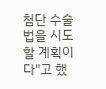첨단 수술법을 시도할 계획이다"고 했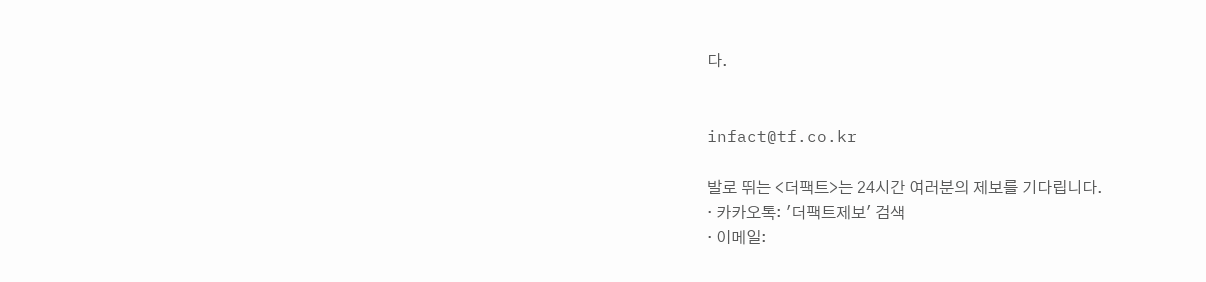다.


infact@tf.co.kr

발로 뛰는 <더팩트>는 24시간 여러분의 제보를 기다립니다.
· 카카오톡: '더팩트제보' 검색
· 이메일: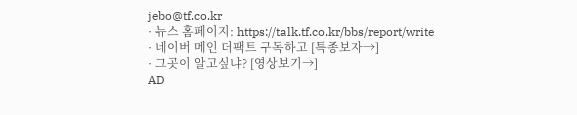jebo@tf.co.kr
· 뉴스 홈페이지: https://talk.tf.co.kr/bbs/report/write
· 네이버 메인 더팩트 구독하고 [특종보자→]
· 그곳이 알고싶냐? [영상보기→]
AD